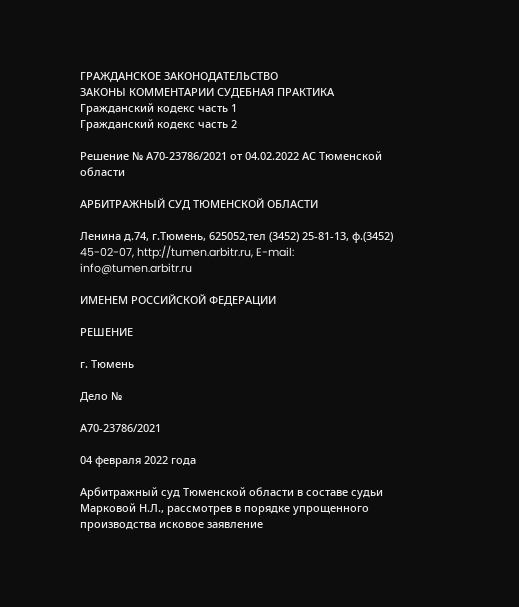ГРАЖДАНСКОЕ ЗАКОНОДАТЕЛЬСТВО
ЗАКОНЫ КОММЕНТАРИИ СУДЕБНАЯ ПРАКТИКА
Гражданский кодекс часть 1
Гражданский кодекс часть 2

Решение № А70-23786/2021 от 04.02.2022 АС Тюменской области

АРБИТРАЖНЫЙ СУД ТЮМЕНСКОЙ ОБЛАСТИ

Ленина д.74, г.Тюмень, 625052,тел (3452) 25-81-13, ф.(3452) 45-02-07, http://tumen.arbitr.ru, E-mail: info@tumen.arbitr.ru

ИМЕНЕМ РОССИЙСКОЙ ФЕДЕРАЦИИ

РЕШЕНИЕ

г. Тюмень

Дело №

А70-23786/2021

04 февраля 2022 года

Арбитражный суд Тюменской области в составе судьи Марковой Н.Л., рассмотрев в порядке упрощенного производства исковое заявление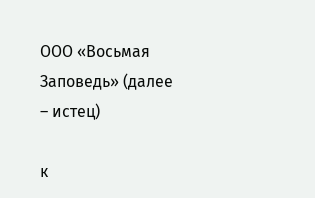ООО «Восьмая Заповедь» (далее – истец)

к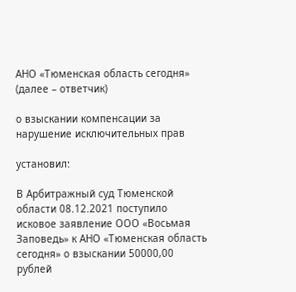АНО «Тюменская область сегодня» (далее – ответчик)

о взыскании компенсации за нарушение исключительных прав

установил:

В Арбитражный суд Тюменской области 08.12.2021 поступило исковое заявление ООО «Восьмая Заповедь» к АНО «Тюменская область сегодня» о взыскании 50000,00 рублей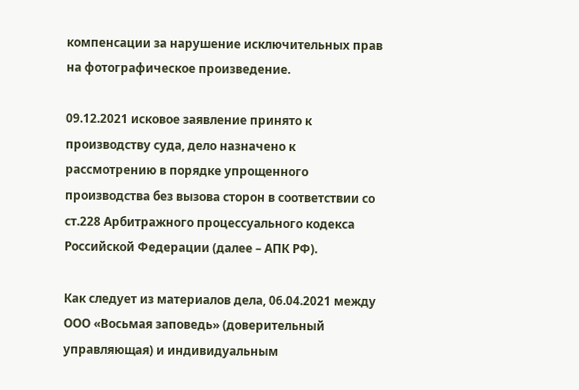компенсации за нарушение исключительных прав на фотографическое произведение.

09.12.2021 исковое заявление принято к производству суда, дело назначено к рассмотрению в порядке упрощенного производства без вызова сторон в соответствии со ст.228 Арбитражного процессуального кодекса Российской Федерации (далее – АПК РФ).

Как следует из материалов дела, 06.04.2021 между ООО «Восьмая заповедь» (доверительный управляющая) и индивидуальным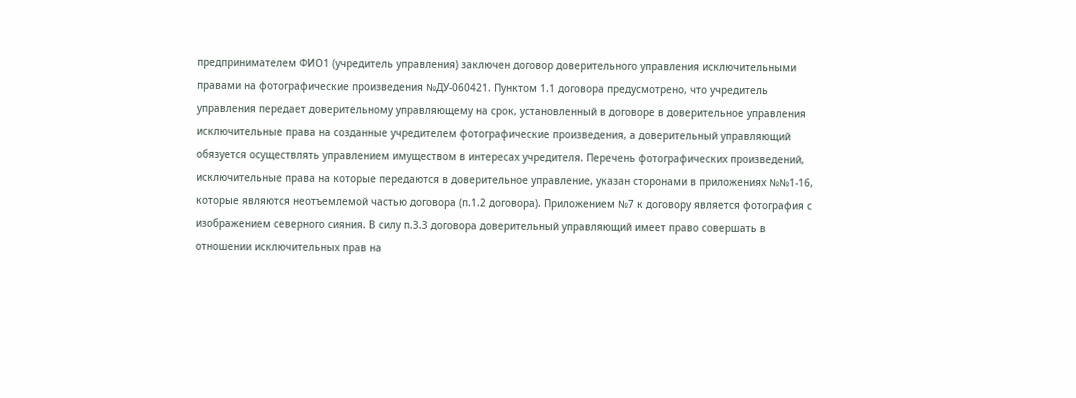предпринимателем ФИО1 (учредитель управления) заключен договор доверительного управления исключительными правами на фотографические произведения №ДУ-060421. Пунктом 1.1 договора предусмотрено, что учредитель управления передает доверительному управляющему на срок, установленный в договоре в доверительное управления исключительные права на созданные учредителем фотографические произведения, а доверительный управляющий обязуется осуществлять управлением имуществом в интересах учредителя. Перечень фотографических произведений, исключительные права на которые передаются в доверительное управление, указан сторонами в приложениях №№1-16, которые являются неотъемлемой частью договора (п.1.2 договора). Приложением №7 к договору является фотография с изображением северного сияния. В силу п.3.3 договора доверительный управляющий имеет право совершать в отношении исключительных прав на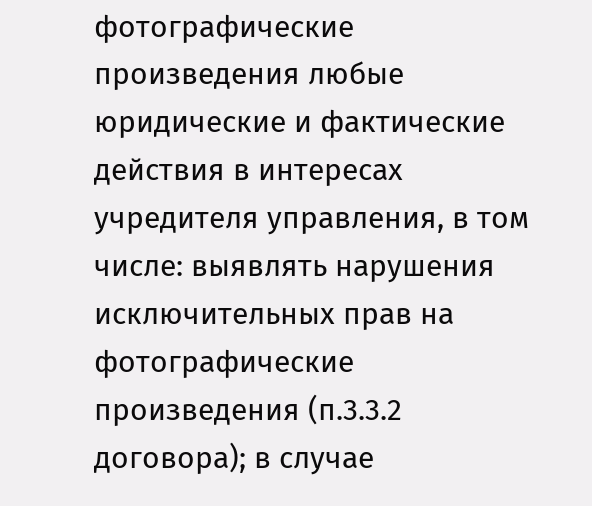фотографические произведения любые юридические и фактические действия в интересах учредителя управления, в том числе: выявлять нарушения исключительных прав на фотографические произведения (п.3.3.2 договора); в случае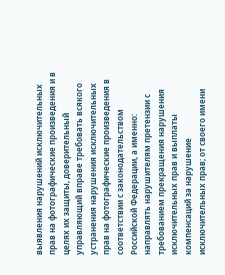выявления нарушений исключительных прав на фотографические произведения и в целях их защиты, доверительный управляющий вправе требовать всякого устранения нарушения исключительных прав на фотографические произведения в соответствии с законодательством Российской Федерации, а именно: направлять нарушителям претензии с требованием прекращения нарушения исключительных прав и выплаты компенсаций за нарушение исключительных прав; от своего имени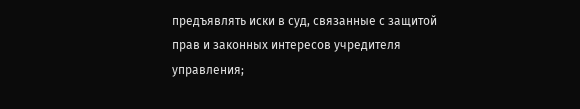предъявлять иски в суд, связанные с защитой прав и законных интересов учредителя управления;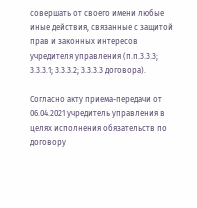совершать от своего имени любые иные действия, связанные с защитой прав и законных интересов учредителя управления (п.п.3.3.3; 3.3.3.1; 3.3.3.2; 3.3.3.3 договора).

Согласно акту приема-передачи от 06.04.2021 учредитель управления в целях исполнения обязательств по договору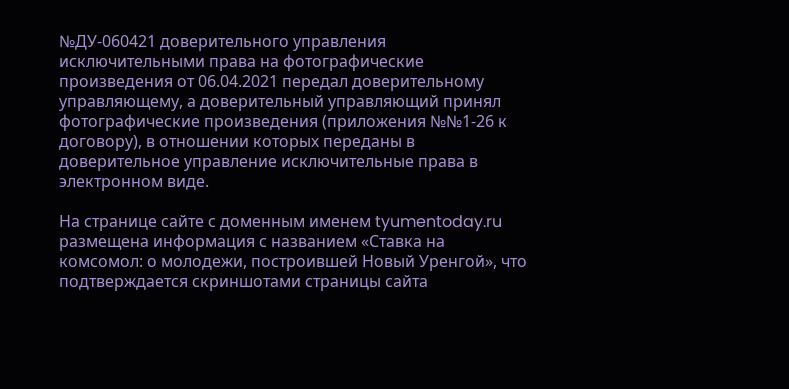№ДУ-060421 доверительного управления исключительными права на фотографические произведения от 06.04.2021 передал доверительному управляющему, а доверительный управляющий принял фотографические произведения (приложения №№1-26 к договору), в отношении которых переданы в доверительное управление исключительные права в электронном виде.

На странице сайте с доменным именем tyumentoday.ru размещена информация с названием «Ставка на комсомол: о молодежи, построившей Новый Уренгой», что подтверждается скриншотами страницы cайта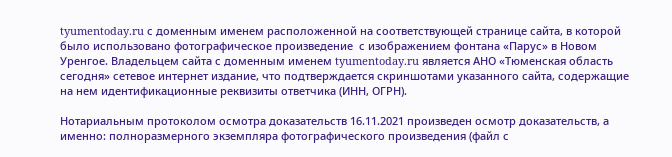tyumentoday.ru с доменным именем расположенной на соответствующей странице сайта, в которой было использовано фотографическое произведение  с изображением фонтана «Парус» в Новом Уренгое. Владельцем сайта с доменным именем tyumentoday.ru является АНО «Тюменская область сегодня» сетевое интернет издание, что подтверждается скриншотами указанного сайта, содержащие на нем идентификационные реквизиты ответчика (ИНН, ОГРН).

Нотариальным протоколом осмотра доказательств 16.11.2021 произведен осмотр доказательств, а именно: полноразмерного экземпляра фотографического произведения (файл с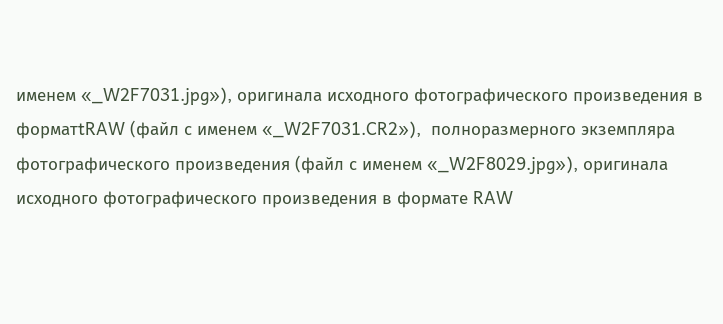именем «_W2F7031.jpg»), оригинала исходного фотографического произведения в форматtRAW (файл с именем «_W2F7031.CR2»),  полноразмерного экземпляра фотографического произведения (файл с именем «_W2F8029.jpg»), оригинала исходного фотографического произведения в формате RAW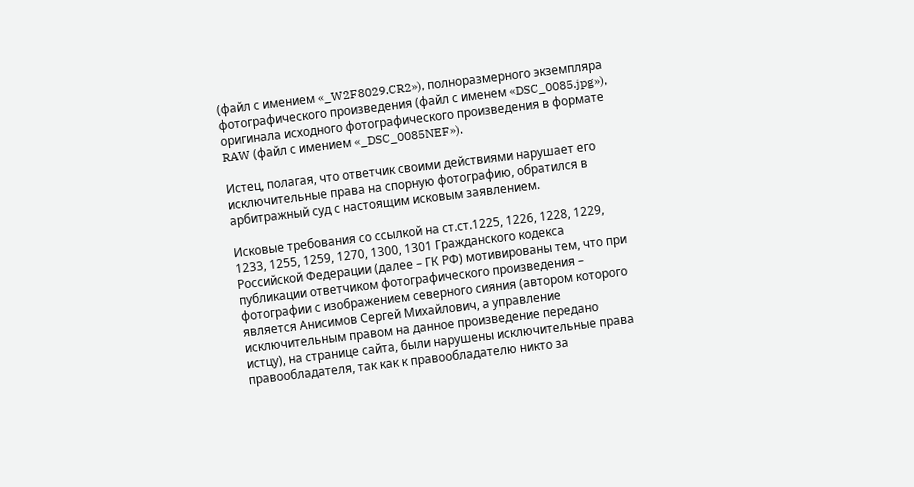(файл с имением «_W2F8029.CR2»), полноразмерного экземпляра фотографического произведения (файл с именем «DSC_0085.jpg»),  оригинала исходного фотографического произведения в формате RAW (файл с имением «_DSC_0085NEF»).

Истец, полагая, что ответчик своими действиями нарушает его исключительные права на спорную фотографию, обратился в арбитражный суд с настоящим исковым заявлением.

Исковые требования со ссылкой на ст.ст.1225, 1226, 1228, 1229, 1233, 1255, 1259, 1270, 1300, 1301 Гражданского кодекса Российской Федерации (далее – ГК РФ) мотивированы тем, что при публикации ответчиком фотографического произведения – фотографии с изображением северного сияния (автором которого является Анисимов Сергей Михайлович, а управление исключительным правом на данное произведение передано истцу), на странице сайта, были нарушены исключительные права правообладателя, так как к правообладателю никто за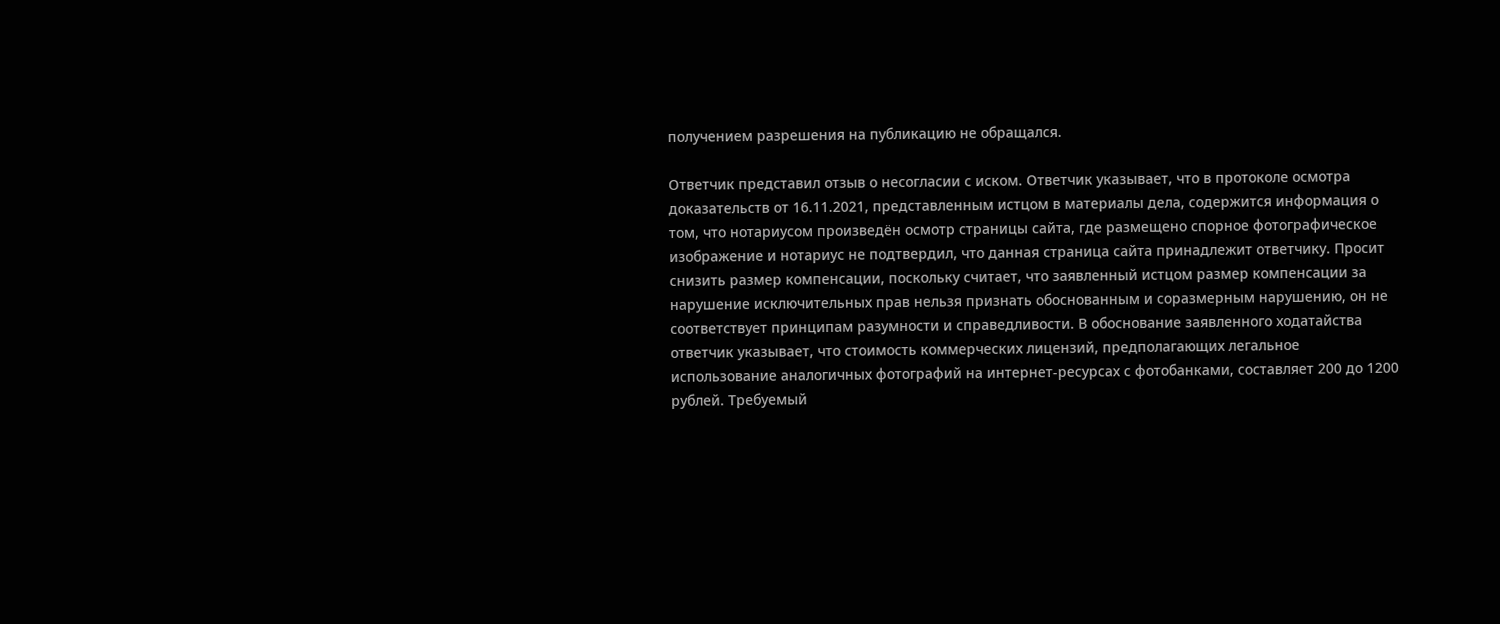получением разрешения на публикацию не обращался.

Ответчик представил отзыв о несогласии с иском. Ответчик указывает, что в протоколе осмотра доказательств от 16.11.2021, представленным истцом в материалы дела, содержится информация о том, что нотариусом произведён осмотр страницы сайта, где размещено спорное фотографическое изображение и нотариус не подтвердил, что данная страница сайта принадлежит ответчику. Просит снизить размер компенсации, поскольку считает, что заявленный истцом размер компенсации за нарушение исключительных прав нельзя признать обоснованным и соразмерным нарушению, он не соответствует принципам разумности и справедливости. В обоснование заявленного ходатайства ответчик указывает, что стоимость коммерческих лицензий, предполагающих легальное использование аналогичных фотографий на интернет-ресурсах с фотобанками, составляет 200 до 1200 рублей. Требуемый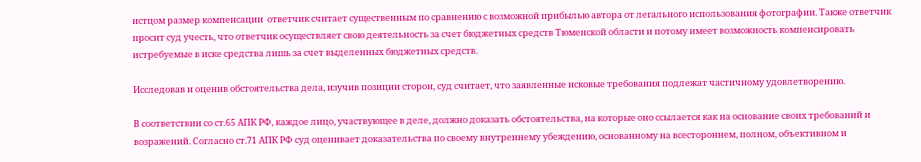истцом размер компенсации  ответчик считает существенным по сравнению с возможной прибылью автора от легального использования фотографии. Также ответчик просит суд учесть, что ответчик осуществляет свою деятельность за счет бюджетных средств Тюменской области и потому имеет возможность компенсировать истребуемые в иске средства лишь за счет выделенных бюджетных средств.

Исследовав и оценив обстоятельства дела, изучив позиции сторон, суд считает, что заявленные исковые требования подлежат частичному удовлетворению.

В соответствии со ст.65 АПК РФ, каждое лицо, участвующее в деле, должно доказать обстоятельства, на которые оно ссылается как на основание своих требований и возражений. Согласно ст.71 АПК РФ суд оценивает доказательства по своему внутреннему убеждению, основанному на всестороннем, полном, объективном и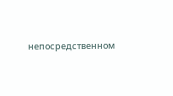непосредственном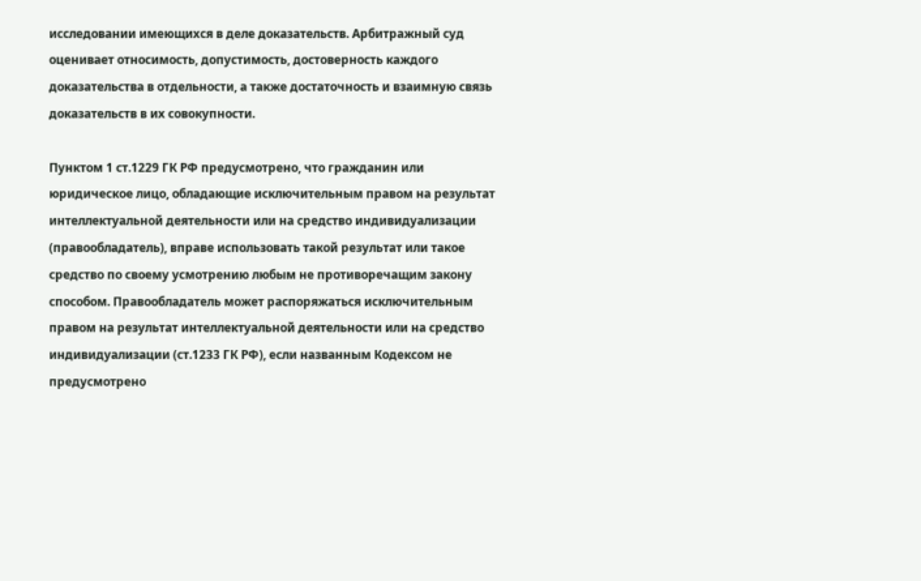исследовании имеющихся в деле доказательств. Арбитражный суд оценивает относимость, допустимость, достоверность каждого доказательства в отдельности, а также достаточность и взаимную связь доказательств в их совокупности.

Пунктом 1 ст.1229 ГК РФ предусмотрено, что гражданин или юридическое лицо, обладающие исключительным правом на результат интеллектуальной деятельности или на средство индивидуализации (правообладатель), вправе использовать такой результат или такое средство по своему усмотрению любым не противоречащим закону способом. Правообладатель может распоряжаться исключительным правом на результат интеллектуальной деятельности или на средство индивидуализации (ст.1233 ГК РФ), если названным Кодексом не предусмотрено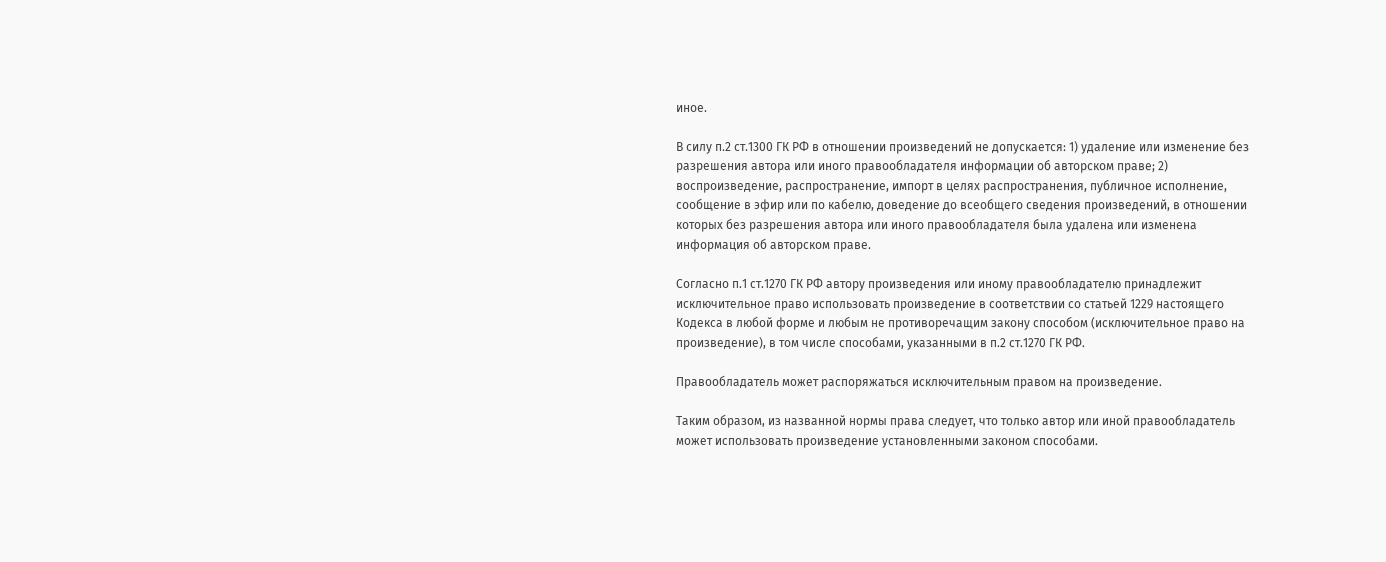иное.

В силу п.2 ст.1300 ГК РФ в отношении произведений не допускается: 1) удаление или изменение без разрешения автора или иного правообладателя информации об авторском праве; 2) воспроизведение, распространение, импорт в целях распространения, публичное исполнение, сообщение в эфир или по кабелю, доведение до всеобщего сведения произведений, в отношении которых без разрешения автора или иного правообладателя была удалена или изменена информация об авторском праве.

Согласно п.1 ст.1270 ГК РФ автору произведения или иному правообладателю принадлежит исключительное право использовать произведение в соответствии со статьей 1229 настоящего Кодекса в любой форме и любым не противоречащим закону способом (исключительное право на произведение), в том числе способами, указанными в п.2 ст.1270 ГК РФ.

Правообладатель может распоряжаться исключительным правом на произведение.

Таким образом, из названной нормы права следует, что только автор или иной правообладатель может использовать произведение установленными законом способами.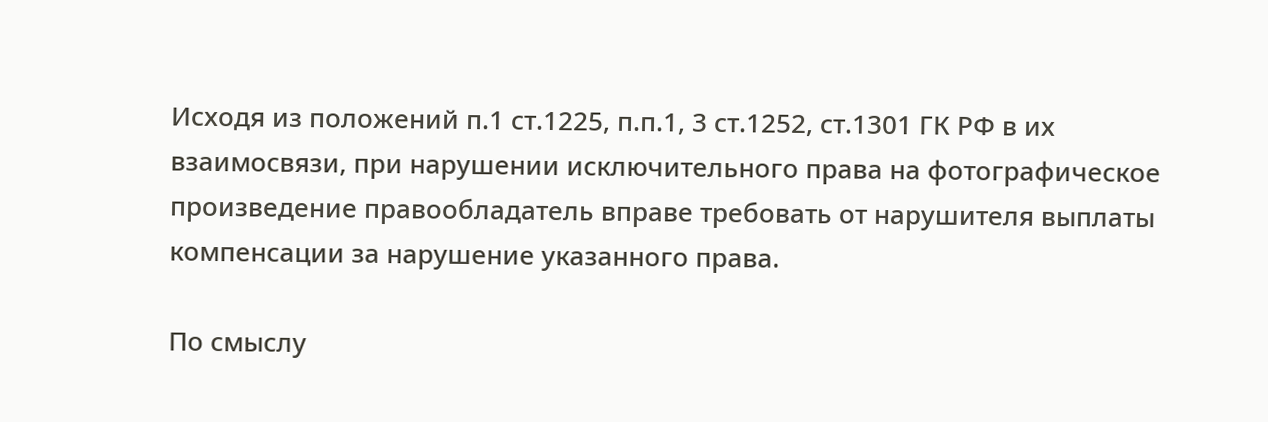Исходя из положений п.1 ст.1225, п.п.1, 3 ст.1252, ст.1301 ГК РФ в их взаимосвязи, при нарушении исключительного права на фотографическое произведение правообладатель вправе требовать от нарушителя выплаты компенсации за нарушение указанного права.

По смыслу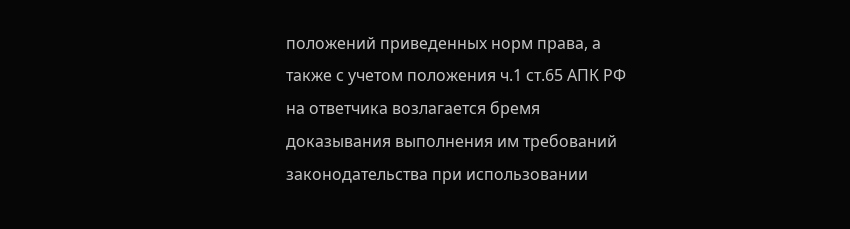положений приведенных норм права, а также с учетом положения ч.1 ст.65 АПК РФ на ответчика возлагается бремя доказывания выполнения им требований законодательства при использовании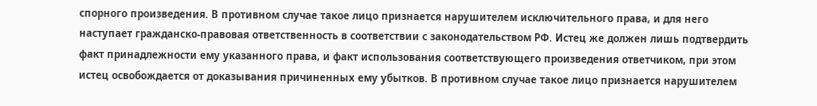спорного произведения. В противном случае такое лицо признается нарушителем исключительного права, и для него наступает гражданско-правовая ответственность в соответствии с законодательством РФ. Истец же должен лишь подтвердить факт принадлежности ему указанного права, и факт использования соответствующего произведения ответчиком, при этом истец освобождается от доказывания причиненных ему убытков. В противном случае такое лицо признается нарушителем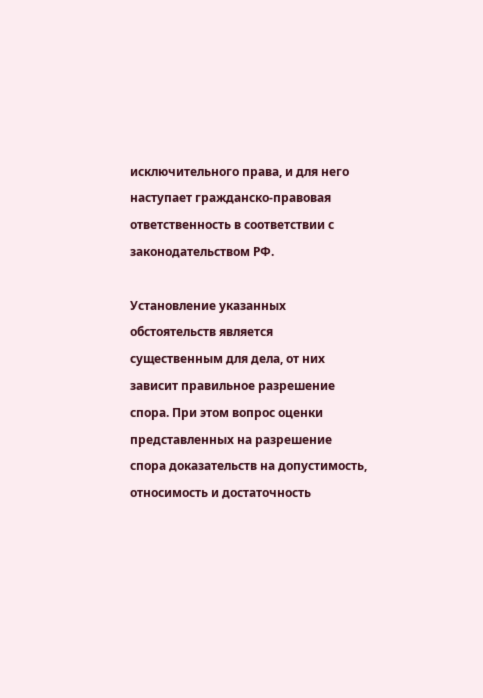исключительного права, и для него наступает гражданско-правовая ответственность в соответствии с законодательством РФ.

Установление указанных обстоятельств является существенным для дела, от них зависит правильное разрешение спора. При этом вопрос оценки представленных на разрешение спора доказательств на допустимость, относимость и достаточность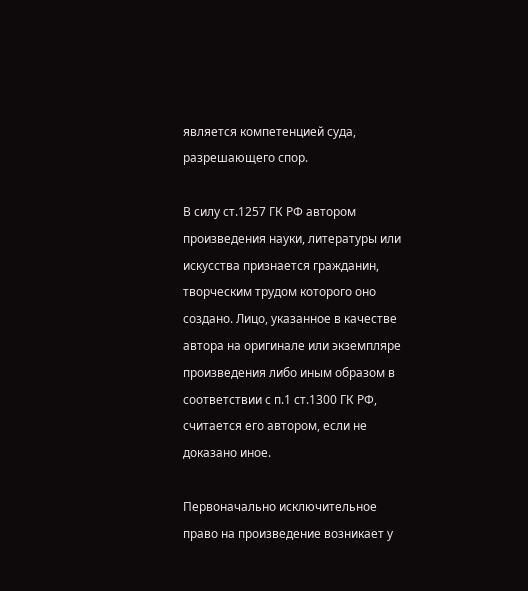является компетенцией суда, разрешающего спор.

В силу ст.1257 ГК РФ автором произведения науки, литературы или искусства признается гражданин, творческим трудом которого оно создано. Лицо, указанное в качестве автора на оригинале или экземпляре произведения либо иным образом в соответствии с п.1 ст.1300 ГК РФ, считается его автором, если не доказано иное.

Первоначально исключительное право на произведение возникает у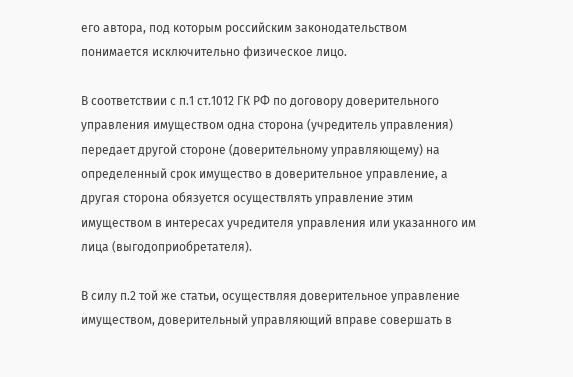его автора, под которым российским законодательством понимается исключительно физическое лицо.

В соответствии с п.1 ст.1012 ГК РФ по договору доверительного управления имуществом одна сторона (учредитель управления) передает другой стороне (доверительному управляющему) на определенный срок имущество в доверительное управление, а другая сторона обязуется осуществлять управление этим имуществом в интересах учредителя управления или указанного им лица (выгодоприобретателя).

В силу п.2 той же статьи, осуществляя доверительное управление имуществом, доверительный управляющий вправе совершать в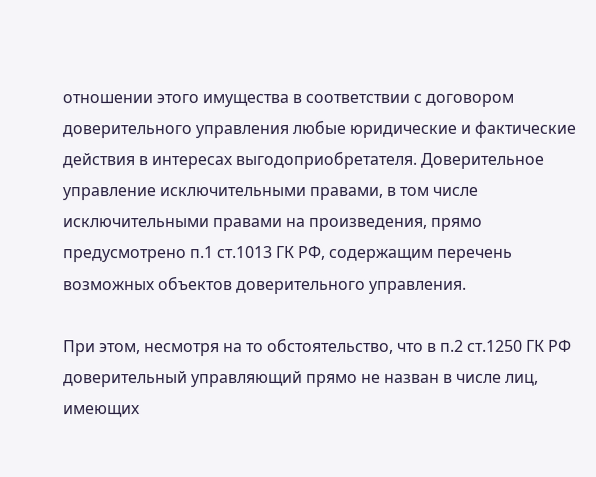отношении этого имущества в соответствии с договором доверительного управления любые юридические и фактические действия в интересах выгодоприобретателя. Доверительное управление исключительными правами, в том числе исключительными правами на произведения, прямо предусмотрено п.1 ст.1013 ГК РФ, содержащим перечень возможных объектов доверительного управления.

При этом, несмотря на то обстоятельство, что в п.2 ст.1250 ГК РФ доверительный управляющий прямо не назван в числе лиц, имеющих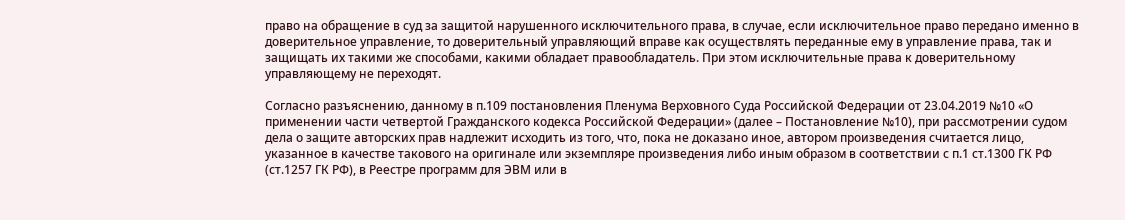право на обращение в суд за защитой нарушенного исключительного права, в случае, если исключительное право передано именно в доверительное управление, то доверительный управляющий вправе как осуществлять переданные ему в управление права, так и защищать их такими же способами, какими обладает правообладатель. При этом исключительные права к доверительному управляющему не переходят.

Согласно разъяснению, данному в п.109 постановления Пленума Верховного Суда Российской Федерации от 23.04.2019 №10 «О применении части четвертой Гражданского кодекса Российской Федерации» (далее – Постановление №10), при рассмотрении судом дела о защите авторских прав надлежит исходить из того, что, пока не доказано иное, автором произведения считается лицо, указанное в качестве такового на оригинале или экземпляре произведения либо иным образом в соответствии с п.1 ст.1300 ГК РФ (ст.1257 ГК РФ), в Реестре программ для ЭВМ или в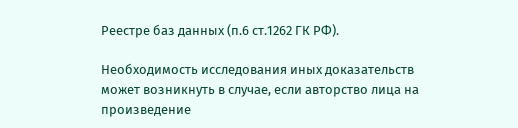Реестре баз данных (п.6 ст.1262 ГК РФ).

Необходимость исследования иных доказательств может возникнуть в случае, если авторство лица на произведение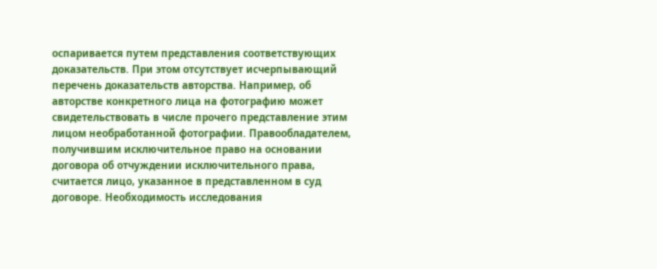оспаривается путем представления соответствующих доказательств. При этом отсутствует исчерпывающий перечень доказательств авторства. Например, об авторстве конкретного лица на фотографию может свидетельствовать в числе прочего представление этим лицом необработанной фотографии. Правообладателем, получившим исключительное право на основании договора об отчуждении исключительного права, считается лицо, указанное в представленном в суд договоре. Необходимость исследования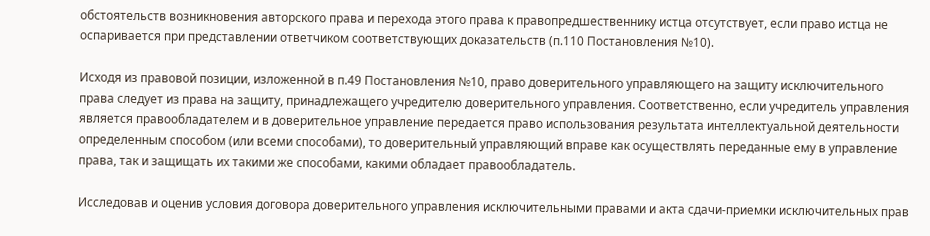обстоятельств возникновения авторского права и перехода этого права к правопредшественнику истца отсутствует, если право истца не оспаривается при представлении ответчиком соответствующих доказательств (п.110 Постановления №10).

Исходя из правовой позиции, изложенной в п.49 Постановления №10, право доверительного управляющего на защиту исключительного права следует из права на защиту, принадлежащего учредителю доверительного управления. Соответственно, если учредитель управления является правообладателем и в доверительное управление передается право использования результата интеллектуальной деятельности определенным способом (или всеми способами), то доверительный управляющий вправе как осуществлять переданные ему в управление права, так и защищать их такими же способами, какими обладает правообладатель.

Исследовав и оценив условия договора доверительного управления исключительными правами и акта сдачи-приемки исключительных прав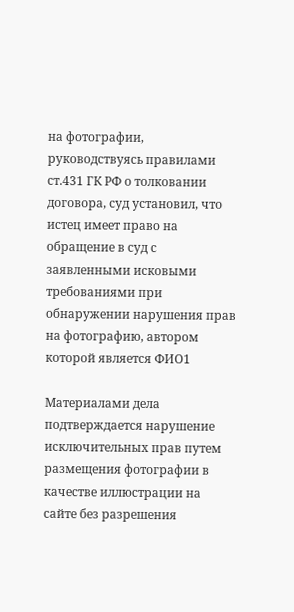на фотографии, руководствуясь правилами ст.431 ГК РФ о толковании договора, суд установил, что истец имеет право на обращение в суд с заявленными исковыми требованиями при обнаружении нарушения прав на фотографию, автором которой является ФИО1

Материалами дела подтверждается нарушение исключительных прав путем размещения фотографии в качестве иллюстрации на сайте без разрешения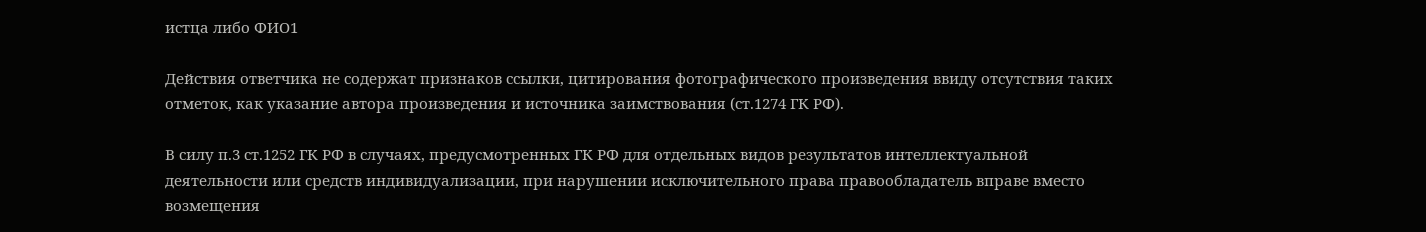истца либо ФИО1

Действия ответчика не содержат признаков ссылки, цитирования фотографического произведения ввиду отсутствия таких отметок, как указание автора произведения и источника заимствования (ст.1274 ГК РФ).

В силу п.3 ст.1252 ГК РФ в случаях, предусмотренных ГК РФ для отдельных видов результатов интеллектуальной деятельности или средств индивидуализации, при нарушении исключительного права правообладатель вправе вместо возмещения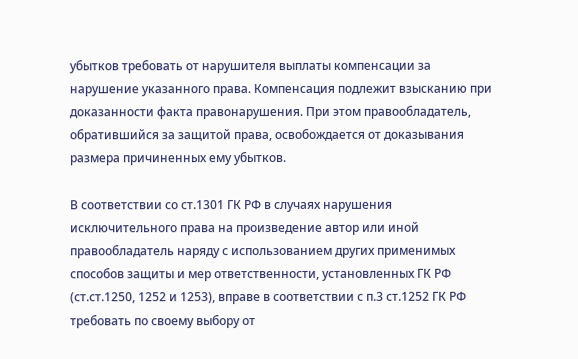убытков требовать от нарушителя выплаты компенсации за нарушение указанного права. Компенсация подлежит взысканию при доказанности факта правонарушения. При этом правообладатель, обратившийся за защитой права, освобождается от доказывания размера причиненных ему убытков.

В соответствии со ст.1301 ГК РФ в случаях нарушения исключительного права на произведение автор или иной правообладатель наряду с использованием других применимых способов защиты и мер ответственности, установленных ГК РФ (ст.ст.1250, 1252 и 1253), вправе в соответствии с п.3 ст.1252 ГК РФ требовать по своему выбору от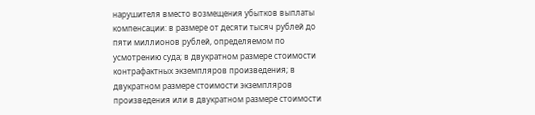нарушителя вместо возмещения убытков выплаты компенсации: в размере от десяти тысяч рублей до пяти миллионов рублей, определяемом по усмотрению суда; в двукратном размере стоимости контрафактных экземпляров произведения; в двукратном размере стоимости экземпляров произведения или в двукратном размере стоимости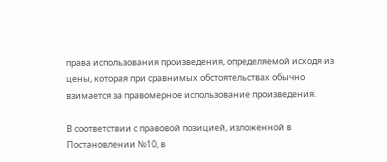права использования произведения, определяемой исходя из цены, которая при сравнимых обстоятельствах обычно взимается за правомерное использование произведения.

В соответствии с правовой позицией, изложенной в Постановлении №10, в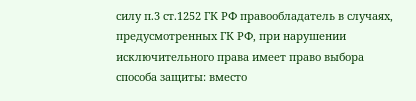силу п.3 ст.1252 ГК РФ правообладатель в случаях, предусмотренных ГК РФ, при нарушении исключительного права имеет право выбора способа защиты: вместо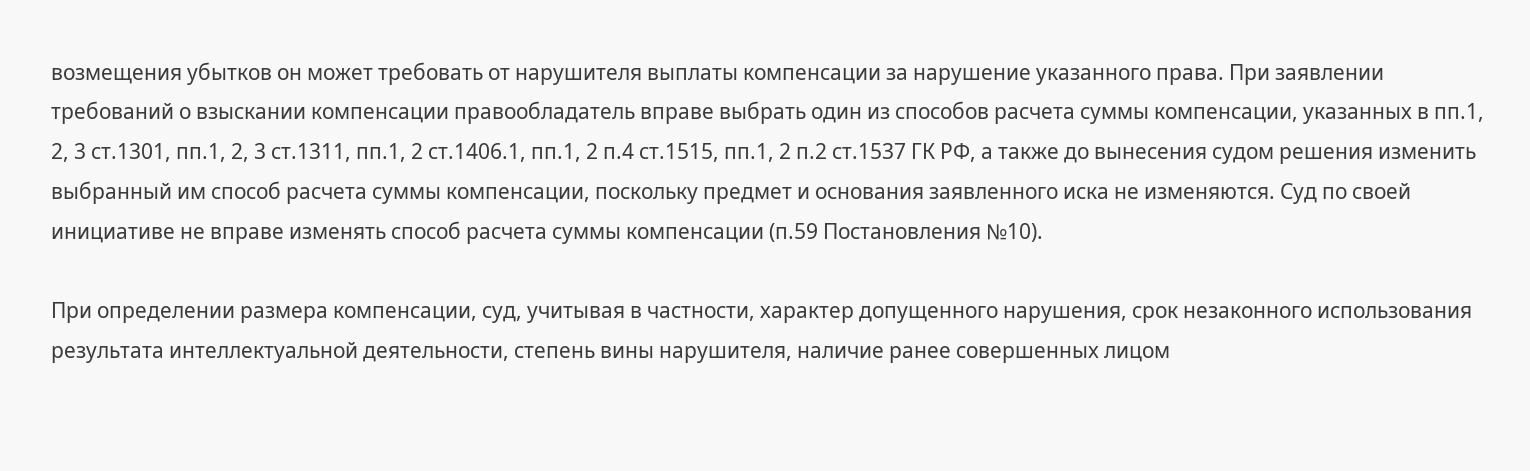возмещения убытков он может требовать от нарушителя выплаты компенсации за нарушение указанного права. При заявлении требований о взыскании компенсации правообладатель вправе выбрать один из способов расчета суммы компенсации, указанных в пп.1, 2, 3 ст.1301, пп.1, 2, 3 ст.1311, пп.1, 2 ст.1406.1, пп.1, 2 п.4 ст.1515, пп.1, 2 п.2 ст.1537 ГК РФ, а также до вынесения судом решения изменить выбранный им способ расчета суммы компенсации, поскольку предмет и основания заявленного иска не изменяются. Суд по своей инициативе не вправе изменять способ расчета суммы компенсации (п.59 Постановления №10).

При определении размера компенсации, суд, учитывая в частности, характер допущенного нарушения, срок незаконного использования результата интеллектуальной деятельности, степень вины нарушителя, наличие ранее совершенных лицом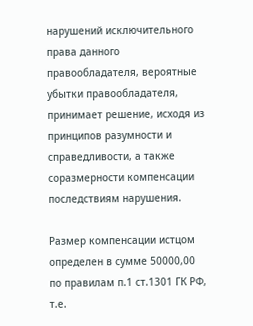нарушений исключительного права данного правообладателя, вероятные убытки правообладателя, принимает решение, исходя из принципов разумности и справедливости, а также соразмерности компенсации последствиям нарушения.

Размер компенсации истцом определен в сумме 50000,00 по правилам п.1 ст.1301 ГК РФ, т.е.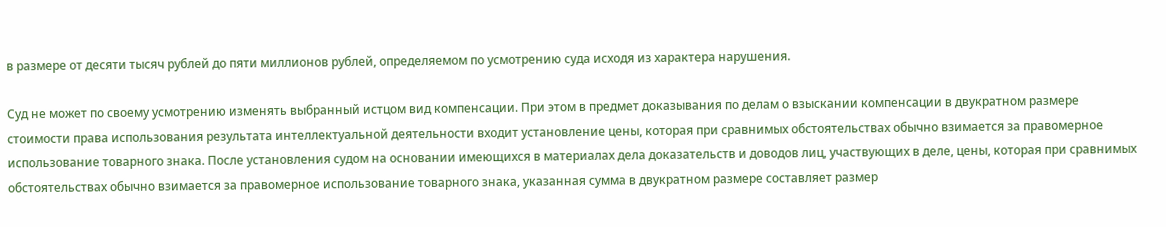в размере от десяти тысяч рублей до пяти миллионов рублей, определяемом по усмотрению суда исходя из характера нарушения.

Суд не может по своему усмотрению изменять выбранный истцом вид компенсации. При этом в предмет доказывания по делам о взыскании компенсации в двукратном размере стоимости права использования результата интеллектуальной деятельности входит установление цены, которая при сравнимых обстоятельствах обычно взимается за правомерное использование товарного знака. После установления судом на основании имеющихся в материалах дела доказательств и доводов лиц, участвующих в деле, цены, которая при сравнимых обстоятельствах обычно взимается за правомерное использование товарного знака, указанная сумма в двукратном размере составляет размер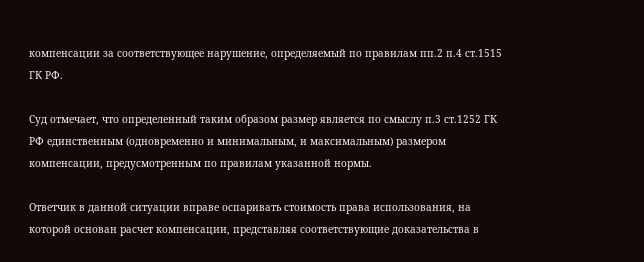компенсации за соответствующее нарушение, определяемый по правилам пп.2 п.4 ст.1515 ГК РФ.

Суд отмечает, что определенный таким образом размер является по смыслу п.3 ст.1252 ГК РФ единственным (одновременно и минимальным, и максимальным) размером компенсации, предусмотренным по правилам указанной нормы.

Ответчик в данной ситуации вправе оспаривать стоимость права использования, на которой основан расчет компенсации, представляя соответствующие доказательства в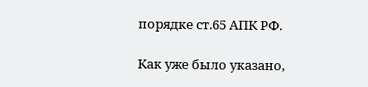порядке ст.65 АПК РФ.

Как уже было указано,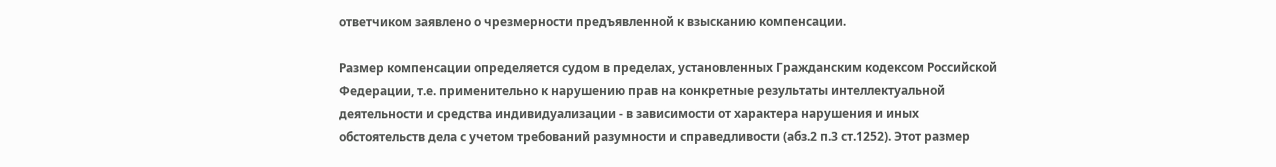ответчиком заявлено о чрезмерности предъявленной к взысканию компенсации.

Размер компенсации определяется судом в пределах, установленных Гражданским кодексом Российской Федерации, т.е. применительно к нарушению прав на конкретные результаты интеллектуальной деятельности и средства индивидуализации - в зависимости от характера нарушения и иных обстоятельств дела с учетом требований разумности и справедливости (абз.2 п.3 ст.1252). Этот размер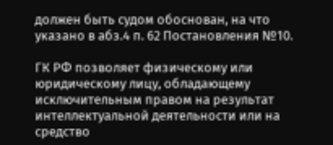должен быть судом обоснован, на что указано в абз.4 п. 62 Постановления №10.

ГК РФ позволяет физическому или юридическому лицу, обладающему исключительным правом на результат интеллектуальной деятельности или на средство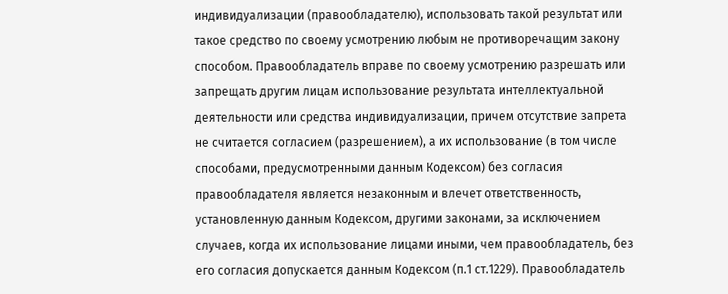индивидуализации (правообладателю), использовать такой результат или такое средство по своему усмотрению любым не противоречащим закону способом. Правообладатель вправе по своему усмотрению разрешать или запрещать другим лицам использование результата интеллектуальной деятельности или средства индивидуализации, причем отсутствие запрета не считается согласием (разрешением), а их использование (в том числе способами, предусмотренными данным Кодексом) без согласия правообладателя является незаконным и влечет ответственность, установленную данным Кодексом, другими законами, за исключением случаев, когда их использование лицами иными, чем правообладатель, без его согласия допускается данным Кодексом (п.1 ст.1229). Правообладатель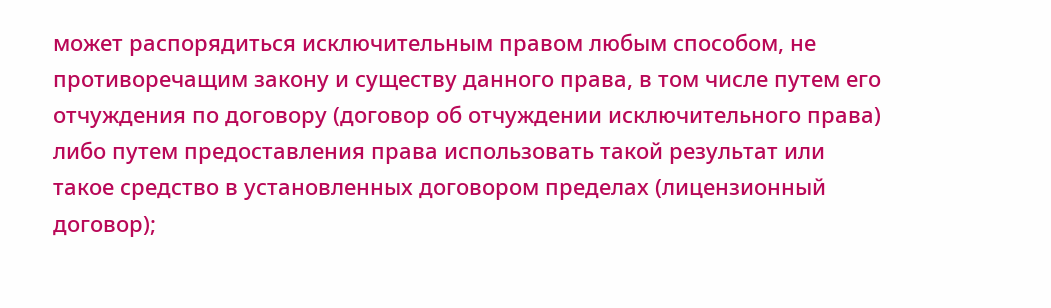может распорядиться исключительным правом любым способом, не противоречащим закону и существу данного права, в том числе путем его отчуждения по договору (договор об отчуждении исключительного права) либо путем предоставления права использовать такой результат или такое средство в установленных договором пределах (лицензионный договор);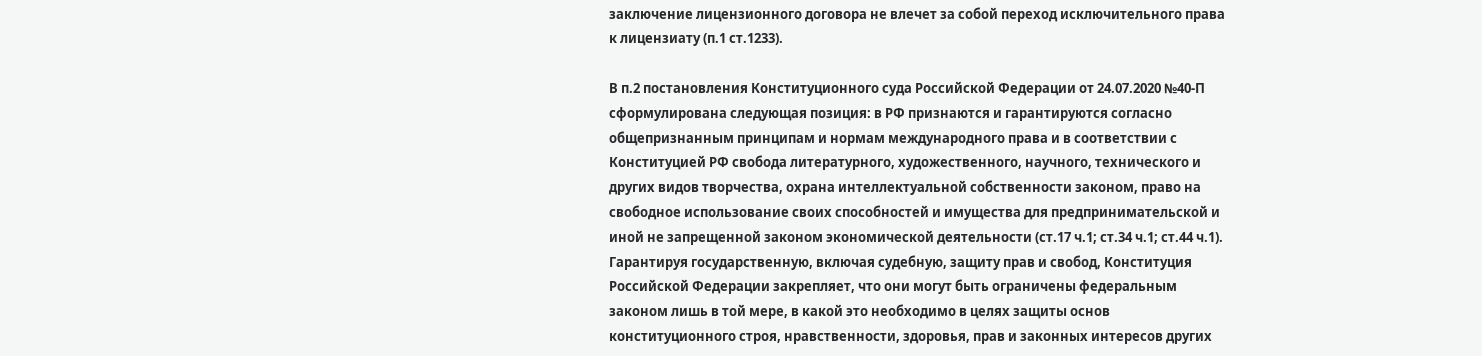заключение лицензионного договора не влечет за собой переход исключительного права к лицензиату (п.1 ст.1233).

В п.2 постановления Конституционного суда Российской Федерации от 24.07.2020 №40-П сформулирована следующая позиция: в РФ признаются и гарантируются согласно общепризнанным принципам и нормам международного права и в соответствии с Конституцией РФ свобода литературного, художественного, научного, технического и других видов творчества, охрана интеллектуальной собственности законом, право на свободное использование своих способностей и имущества для предпринимательской и иной не запрещенной законом экономической деятельности (ст.17 ч.1; ст.34 ч.1; ст.44 ч.1). Гарантируя государственную, включая судебную, защиту прав и свобод, Конституция Российской Федерации закрепляет, что они могут быть ограничены федеральным законом лишь в той мере, в какой это необходимо в целях защиты основ конституционного строя, нравственности, здоровья, прав и законных интересов других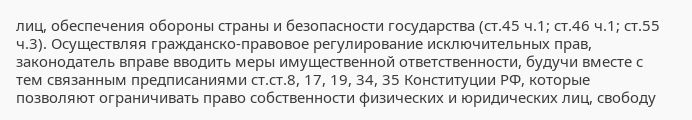лиц, обеспечения обороны страны и безопасности государства (ст.45 ч.1; ст.46 ч.1; ст.55 ч.3). Осуществляя гражданско-правовое регулирование исключительных прав, законодатель вправе вводить меры имущественной ответственности, будучи вместе с тем связанным предписаниями ст.ст.8, 17, 19, 34, 35 Конституции РФ, которые позволяют ограничивать право собственности физических и юридических лиц, свободу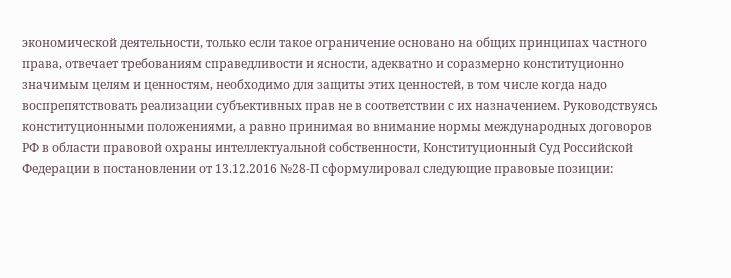экономической деятельности, только если такое ограничение основано на общих принципах частного права, отвечает требованиям справедливости и ясности, адекватно и соразмерно конституционно значимым целям и ценностям, необходимо для защиты этих ценностей, в том числе когда надо воспрепятствовать реализации субъективных прав не в соответствии с их назначением. Руководствуясь конституционными положениями, а равно принимая во внимание нормы международных договоров РФ в области правовой охраны интеллектуальной собственности, Конституционный Суд Российской Федерации в постановлении от 13.12.2016 №28-П сформулировал следующие правовые позиции: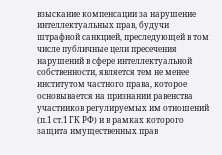взыскание компенсации за нарушение интеллектуальных прав, будучи штрафной санкцией, преследующей в том числе публичные цели пресечения нарушений в сфере интеллектуальной собственности, является тем не менее институтом частного права, которое основывается на признании равенства участников регулируемых им отношений (п.1 ст.1 ГК РФ) и в рамках которого защита имущественных прав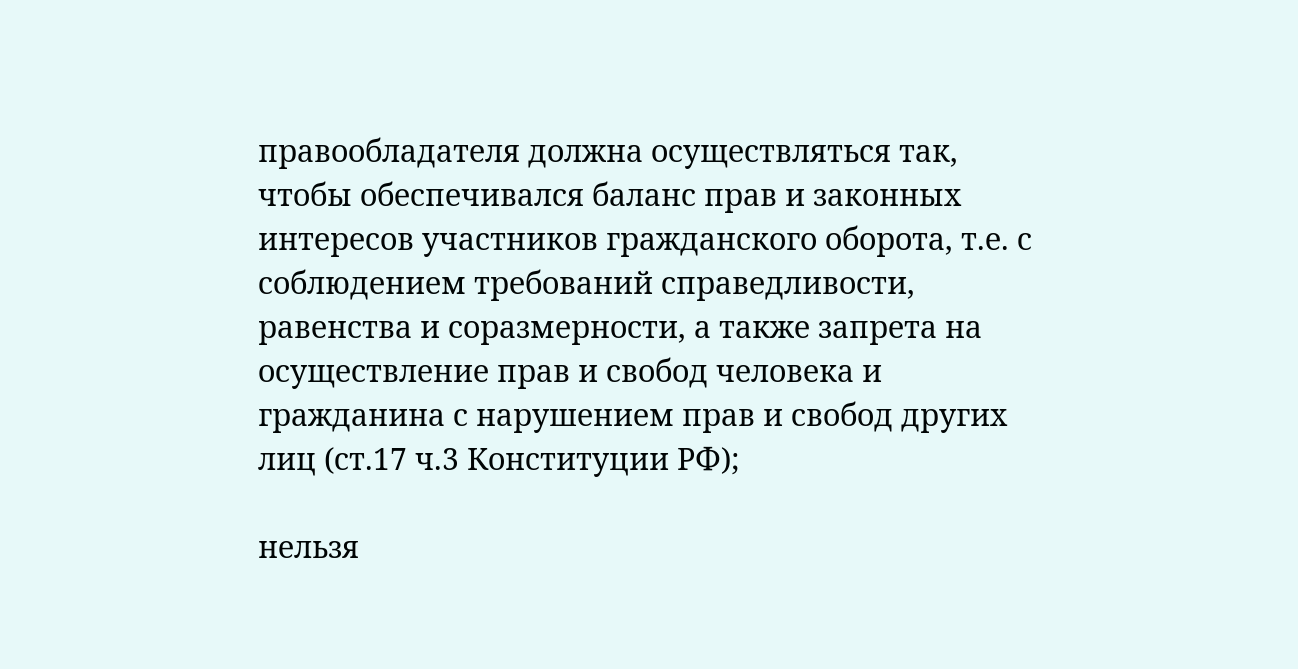правообладателя должна осуществляться так, чтобы обеспечивался баланс прав и законных интересов участников гражданского оборота, т.е. с соблюдением требований справедливости, равенства и соразмерности, а также запрета на осуществление прав и свобод человека и гражданина с нарушением прав и свобод других лиц (ст.17 ч.3 Конституции РФ);

нельзя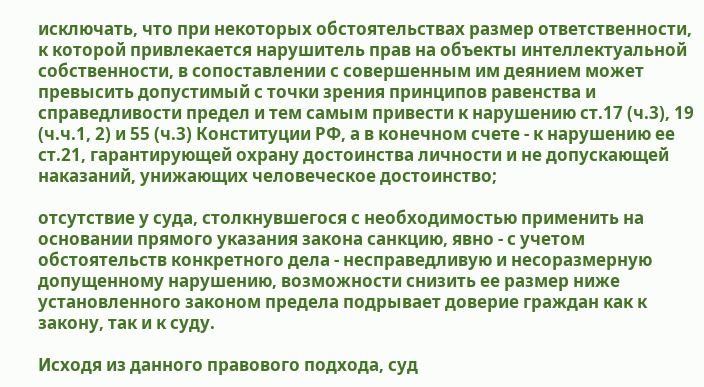исключать, что при некоторых обстоятельствах размер ответственности, к которой привлекается нарушитель прав на объекты интеллектуальной собственности, в сопоставлении с совершенным им деянием может превысить допустимый с точки зрения принципов равенства и справедливости предел и тем самым привести к нарушению ст.17 (ч.3), 19 (ч.ч.1, 2) и 55 (ч.3) Конституции РФ, а в конечном счете - к нарушению ее ст.21, гарантирующей охрану достоинства личности и не допускающей наказаний, унижающих человеческое достоинство;

отсутствие у суда, столкнувшегося с необходимостью применить на основании прямого указания закона санкцию, явно - с учетом обстоятельств конкретного дела - несправедливую и несоразмерную допущенному нарушению, возможности снизить ее размер ниже установленного законом предела подрывает доверие граждан как к закону, так и к суду.

Исходя из данного правового подхода, суд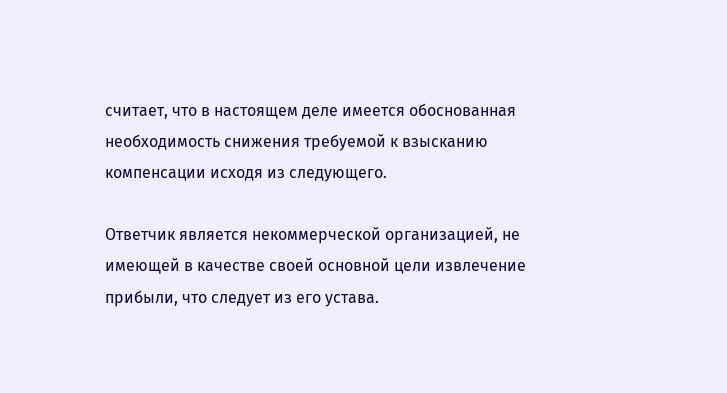считает, что в настоящем деле имеется обоснованная необходимость снижения требуемой к взысканию компенсации исходя из следующего.

Ответчик является некоммерческой организацией, не имеющей в качестве своей основной цели извлечение прибыли, что следует из его устава.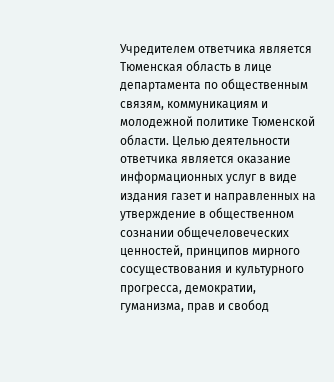Учредителем ответчика является Тюменская область в лице департамента по общественным связям, коммуникациям и молодежной политике Тюменской области. Целью деятельности ответчика является оказание информационных услуг в виде издания газет и направленных на утверждение в общественном сознании общечеловеческих ценностей, принципов мирного сосуществования и культурного прогресса, демократии, гуманизма, прав и свобод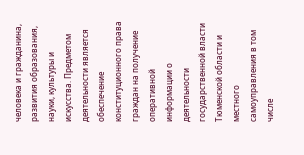человека и гражданина, развития образования, науки, культуры и искусства. Предметом деятельности является обеспечение конституционного права граждан на получение оперативной информации о деятельности государственной власти Тюменской области и местного самоуправления в том числе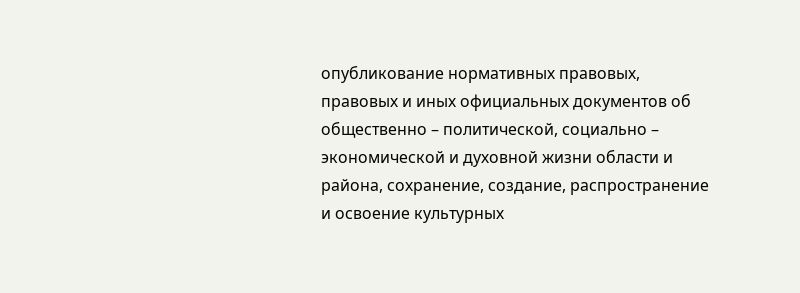опубликование нормативных правовых, правовых и иных официальных документов об общественно – политической, социально – экономической и духовной жизни области и района, сохранение, создание, распространение и освоение культурных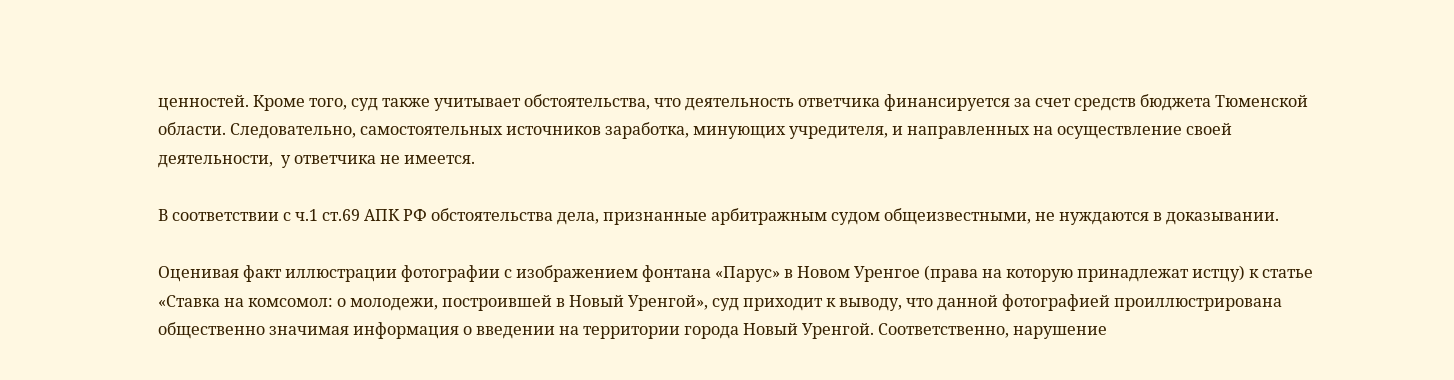ценностей. Кроме того, суд также учитывает обстоятельства, что деятельность ответчика финансируется за счет средств бюджета Тюменской области. Следовательно, самостоятельных источников заработка, минующих учредителя, и направленных на осуществление своей деятельности,  у ответчика не имеется.

В соответствии с ч.1 ст.69 АПК РФ обстоятельства дела, признанные арбитражным судом общеизвестными, не нуждаются в доказывании.

Оценивая факт иллюстрации фотографии с изображением фонтана «Парус» в Новом Уренгое (права на которую принадлежат истцу) к статье «Ставка на комсомол: о молодежи, построившей в Новый Уренгой», суд приходит к выводу, что данной фотографией проиллюстрирована общественно значимая информация о введении на территории города Новый Уренгой. Соответственно, нарушение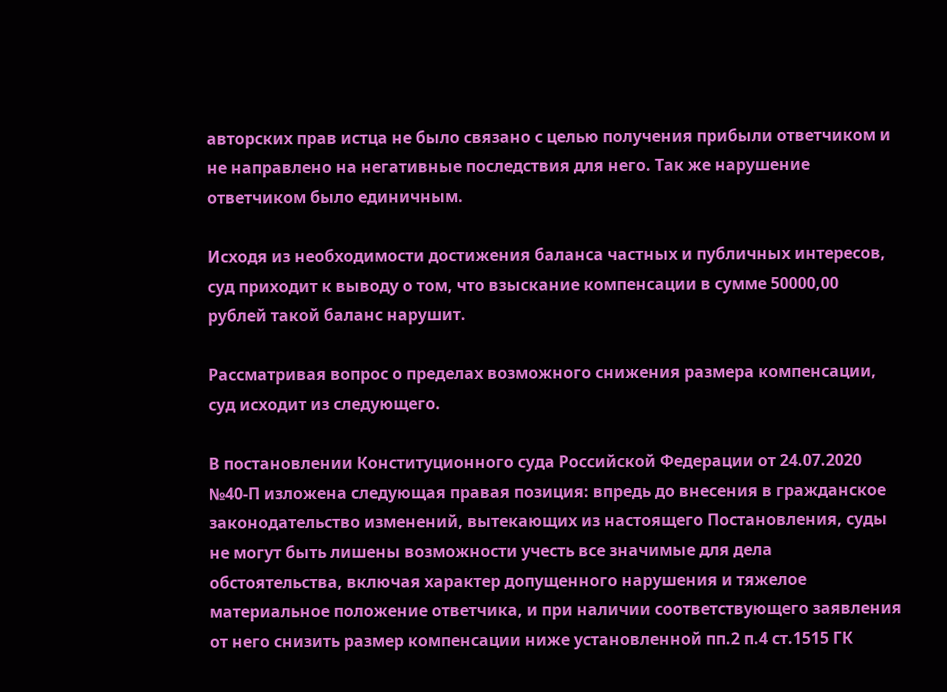авторских прав истца не было связано с целью получения прибыли ответчиком и не направлено на негативные последствия для него. Так же нарушение ответчиком было единичным.

Исходя из необходимости достижения баланса частных и публичных интересов, суд приходит к выводу о том, что взыскание компенсации в сумме 50000,00 рублей такой баланс нарушит.

Рассматривая вопрос о пределах возможного снижения размера компенсации, суд исходит из следующего.

В постановлении Конституционного суда Российской Федерации от 24.07.2020 №40-П изложена следующая правая позиция: впредь до внесения в гражданское законодательство изменений, вытекающих из настоящего Постановления, суды не могут быть лишены возможности учесть все значимые для дела обстоятельства, включая характер допущенного нарушения и тяжелое материальное положение ответчика, и при наличии соответствующего заявления от него снизить размер компенсации ниже установленной пп.2 п.4 ст.1515 ГК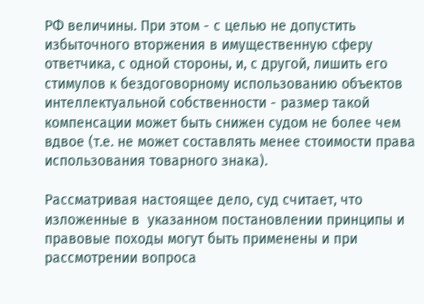РФ величины. При этом - с целью не допустить избыточного вторжения в имущественную сферу ответчика, с одной стороны, и, с другой, лишить его стимулов к бездоговорному использованию объектов интеллектуальной собственности - размер такой компенсации может быть снижен судом не более чем вдвое (т.е. не может составлять менее стоимости права использования товарного знака).

Рассматривая настоящее дело, суд считает, что изложенные в  указанном постановлении принципы и правовые походы могут быть применены и при рассмотрении вопроса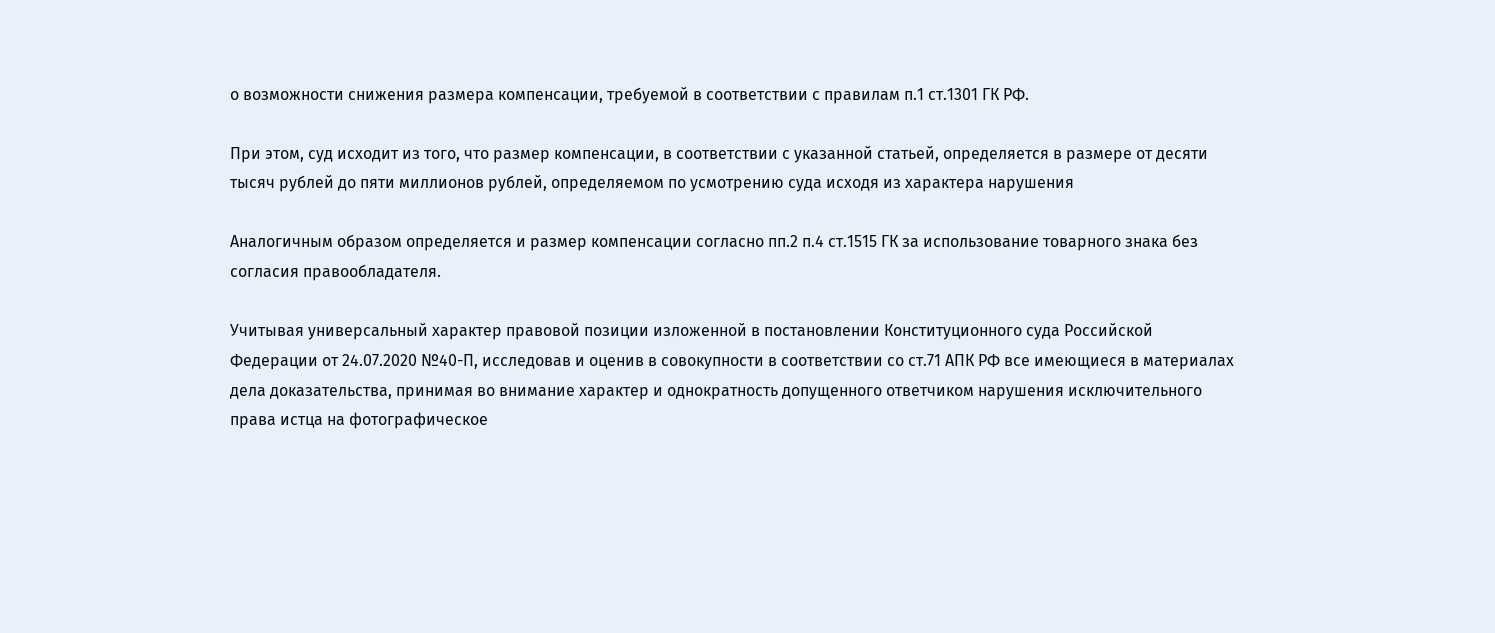о возможности снижения размера компенсации, требуемой в соответствии с правилам п.1 ст.1301 ГК РФ.

При этом, суд исходит из того, что размер компенсации, в соответствии с указанной статьей, определяется в размере от десяти тысяч рублей до пяти миллионов рублей, определяемом по усмотрению суда исходя из характера нарушения

Аналогичным образом определяется и размер компенсации согласно пп.2 п.4 ст.1515 ГК за использование товарного знака без согласия правообладателя.

Учитывая универсальный характер правовой позиции изложенной в постановлении Конституционного суда Российской Федерации от 24.07.2020 №40-П, исследовав и оценив в совокупности в соответствии со ст.71 АПК РФ все имеющиеся в материалах дела доказательства, принимая во внимание характер и однократность допущенного ответчиком нарушения исключительного права истца на фотографическое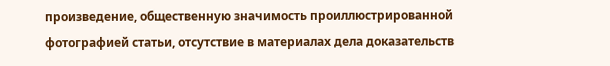произведение, общественную значимость проиллюстрированной фотографией статьи, отсутствие в материалах дела доказательств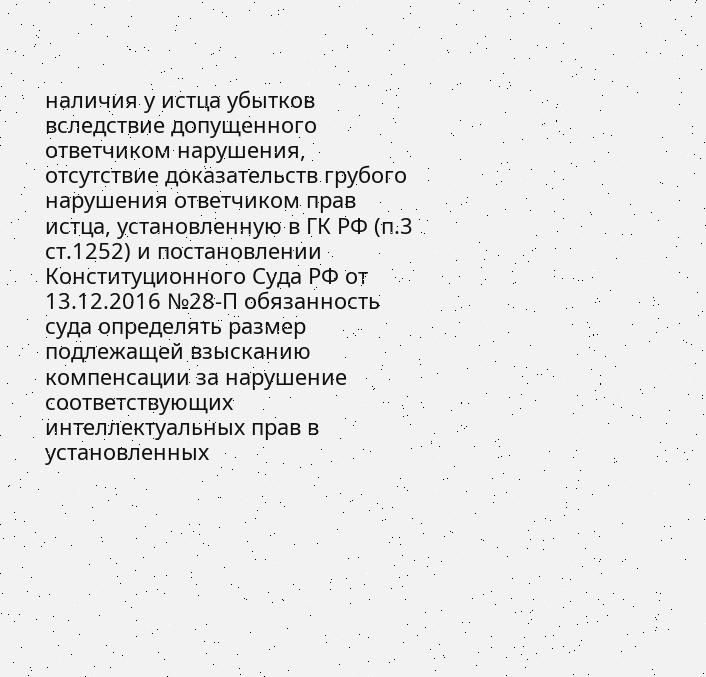наличия у истца убытков вследствие допущенного ответчиком нарушения, отсутствие доказательств грубого нарушения ответчиком прав истца, установленную в ГК РФ (п.3 ст.1252) и постановлении Конституционного Суда РФ от 13.12.2016 №28-П обязанность суда определять размер подлежащей взысканию компенсации за нарушение соответствующих интеллектуальных прав в установленных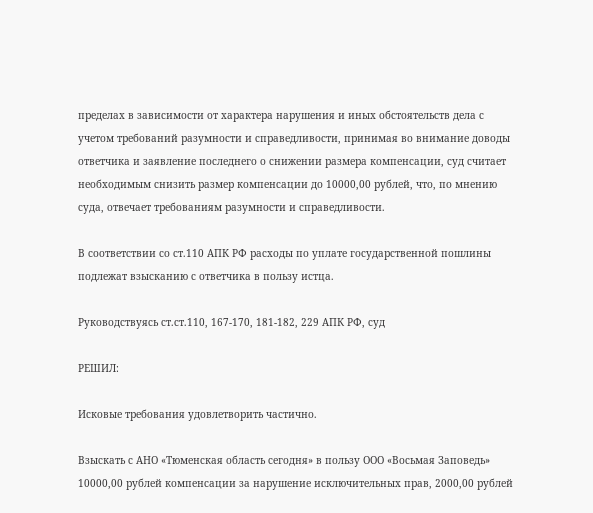пределах в зависимости от характера нарушения и иных обстоятельств дела с учетом требований разумности и справедливости, принимая во внимание доводы ответчика и заявление последнего о снижении размера компенсации, суд считает необходимым снизить размер компенсации до 10000,00 рублей, что, по мнению суда, отвечает требованиям разумности и справедливости.

В соответствии со ст.110 АПК РФ расходы по уплате государственной пошлины подлежат взысканию с ответчика в пользу истца.

Руководствуясь ст.ст.110, 167-170, 181-182, 229 АПК РФ, суд

РЕШИЛ:

Исковые требования удовлетворить частично.

Взыскать с АНО «Тюменская область сегодня» в пользу ООО «Восьмая Заповедь» 10000,00 рублей компенсации за нарушение исключительных прав, 2000,00 рублей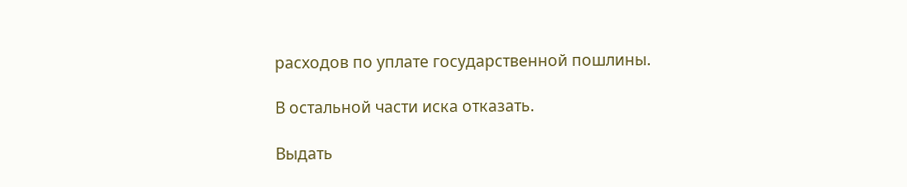расходов по уплате государственной пошлины.

В остальной части иска отказать.

Выдать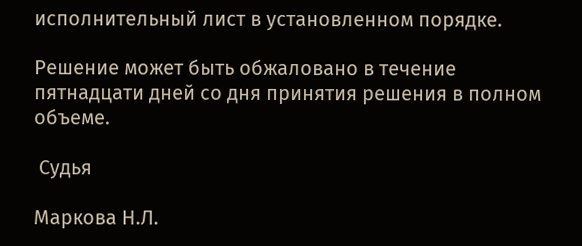исполнительный лист в установленном порядке.

Решение может быть обжаловано в течение пятнадцати дней со дня принятия решения в полном объеме.

 Судья

Маркова Н.Л.